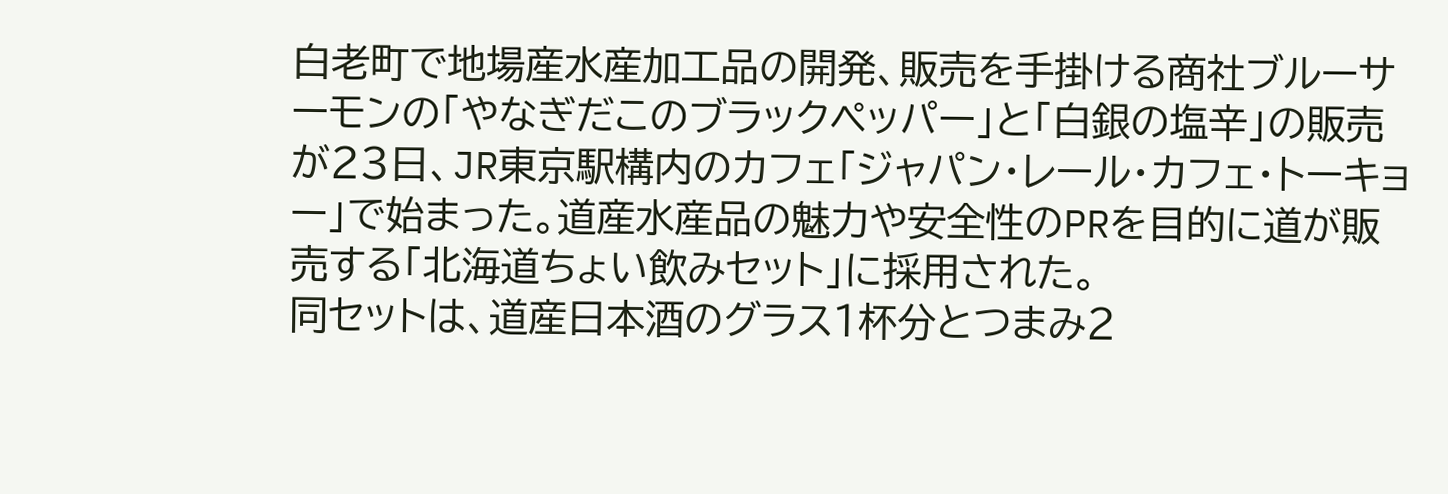白老町で地場産水産加工品の開発、販売を手掛ける商社ブルーサーモンの「やなぎだこのブラックペッパー」と「白銀の塩辛」の販売が23日、JR東京駅構内のカフェ「ジャパン・レール・カフェ・トーキョー」で始まった。道産水産品の魅力や安全性のPRを目的に道が販売する「北海道ちょい飲みセット」に採用された。
同セットは、道産日本酒のグラス1杯分とつまみ2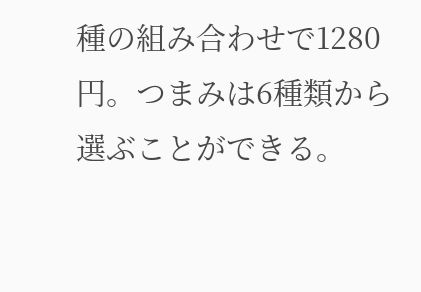種の組み合わせで1280円。つまみは6種類から選ぶことができる。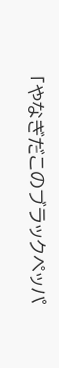「やなぎだこのブラックペッパ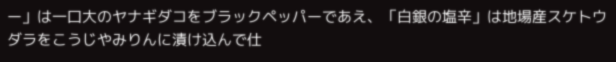ー」は一口大のヤナギダコをブラックペッパーであえ、「白銀の塩辛」は地場産スケトウダラをこうじやみりんに漬け込んで仕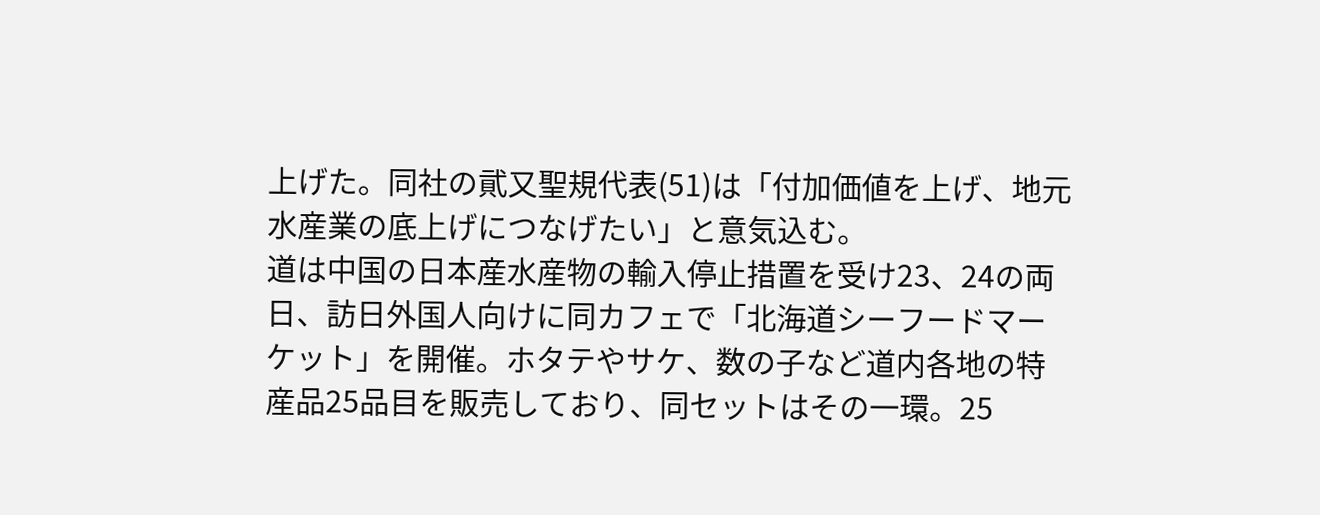上げた。同社の貮又聖規代表(51)は「付加価値を上げ、地元水産業の底上げにつなげたい」と意気込む。
道は中国の日本産水産物の輸入停止措置を受け23、24の両日、訪日外国人向けに同カフェで「北海道シーフードマーケット」を開催。ホタテやサケ、数の子など道内各地の特産品25品目を販売しており、同セットはその一環。25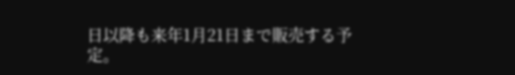日以降も来年1月21日まで販売する予定。